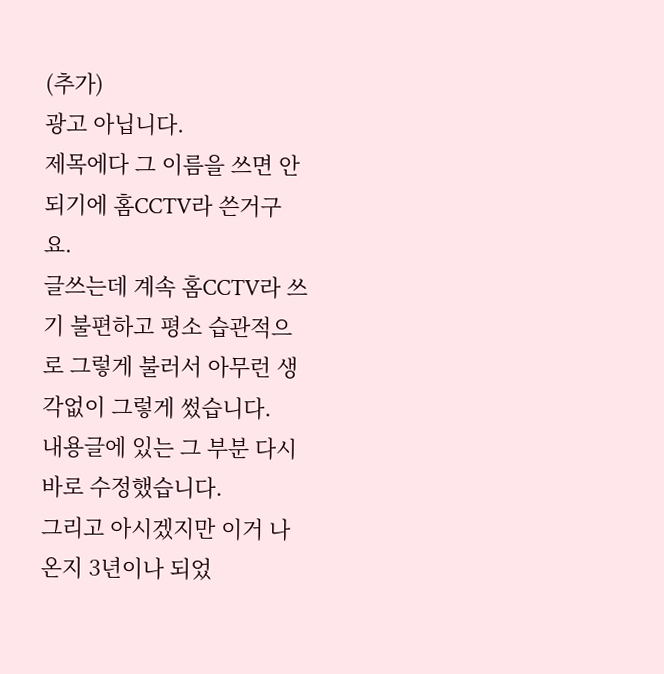(추가)
광고 아닙니다.
제목에다 그 이름을 쓰면 안되기에 홈CCTV라 쓴거구요.
글쓰는데 계속 홈CCTV라 쓰기 불편하고 평소 습관적으로 그렇게 불러서 아무런 생각없이 그렇게 썼습니다.
내용글에 있는 그 부분 다시 바로 수정했습니다.
그리고 아시겠지만 이거 나온지 3년이나 되었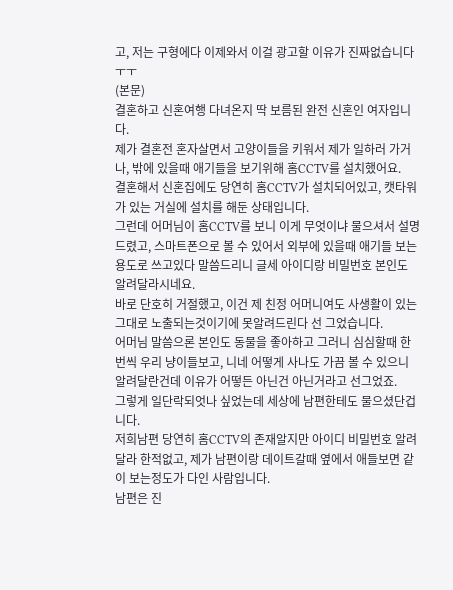고, 저는 구형에다 이제와서 이걸 광고할 이유가 진짜없습니다ㅜㅜ
(본문)
결혼하고 신혼여행 다녀온지 딱 보름된 완전 신혼인 여자입니다.
제가 결혼전 혼자살면서 고양이들을 키워서 제가 일하러 가거나, 밖에 있을때 애기들을 보기위해 홈CCTV를 설치했어요.
결혼해서 신혼집에도 당연히 홈CCTV가 설치되어있고, 캣타워가 있는 거실에 설치를 해둔 상태입니다.
그런데 어머님이 홈CCTV를 보니 이게 무엇이냐 물으셔서 설명드렸고, 스마트폰으로 볼 수 있어서 외부에 있을때 애기들 보는 용도로 쓰고있다 말씀드리니 글세 아이디랑 비밀번호 본인도 알려달라시네요.
바로 단호히 거절했고, 이건 제 친정 어머니여도 사생활이 있는그대로 노출되는것이기에 못알려드린다 선 그었습니다.
어머님 말씀으론 본인도 동물을 좋아하고 그러니 심심할때 한번씩 우리 냥이들보고, 니네 어떻게 사나도 가끔 볼 수 있으니 알려달란건데 이유가 어떻든 아닌건 아닌거라고 선그었죠.
그렇게 일단락되엇나 싶었는데 세상에 남편한테도 물으셨단겁니다.
저희남편 당연히 홈CCTV의 존재알지만 아이디 비밀번호 알려달라 한적없고, 제가 남편이랑 데이트갈때 옆에서 애들보면 같이 보는정도가 다인 사람입니다.
남편은 진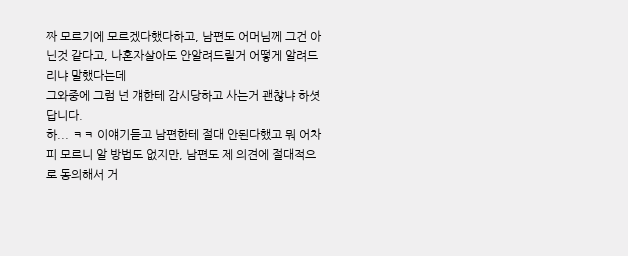짜 모르기에 모르겠다했다하고, 남편도 어머님께 그건 아닌것 같다고, 나혼자살아도 안알려드릴거 어떻게 알려드리냐 말했다는데
그와중에 그럼 넌 걔한테 감시당하고 사는거 괜찮냐 하셧답니다.
하... ㅋㅋ 이얘기듣고 남편한테 절대 안된다했고 뭐 어차피 모르니 알 방법도 없지만, 남편도 제 의견에 절대적으로 동의해서 거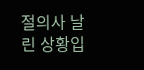절의사 날린 상황입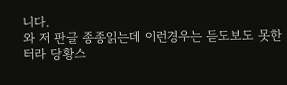니다.
와 저 판글 종종읽는데 이런경우는 듣도보도 못한터라 당황스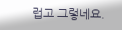럽고 그렇네요.